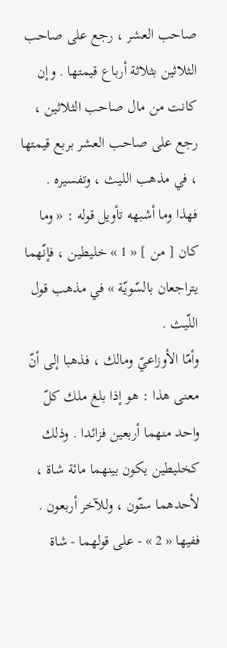صاحب العشر ، رجع على صاحب الثلاثين بثلاثة أرباع قيمتها . وإن كانت من مال صاحب الثلاثين ، رجع على صاحب العشر بربع قيمتها ، في مذهب الليث ، وتفسيره .
فهذا وما أشبهه تأويل قوله : « وما كان [ من ] « 1 » خليطين ، فإنّهما يتراجعان بالسّويّة » في مذهب قول اللّيث .
وأمّا الأوزاعيّ ومالك ، فذهبا إلى أنّ معنى هذا : هو إذا بلغ ملك كلّ واحد منهما أربعين فزائدا . وذلك كخليطين يكون بينهما مائة شاة ، لأحدهما ستّون ، وللآخر أربعون . ففيها « 2 » - على قولهما - شاة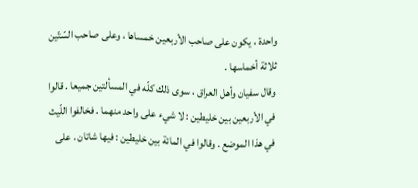واحدة ، يكون على صاحب الأربعين خمساها ، وعلى صاحب السّتّين ثلاثة أخماسها .
وقال سفيان وأهل العراق ، سوى ذلك كلّه في المسألتين جميعا . قالوا في الأربعين بين خليطين : لا شيء على واحد منهما . فخالفوا اللّيث في هذا الموضع . وقالوا في المائة بين خليطين : فيها شاتان . على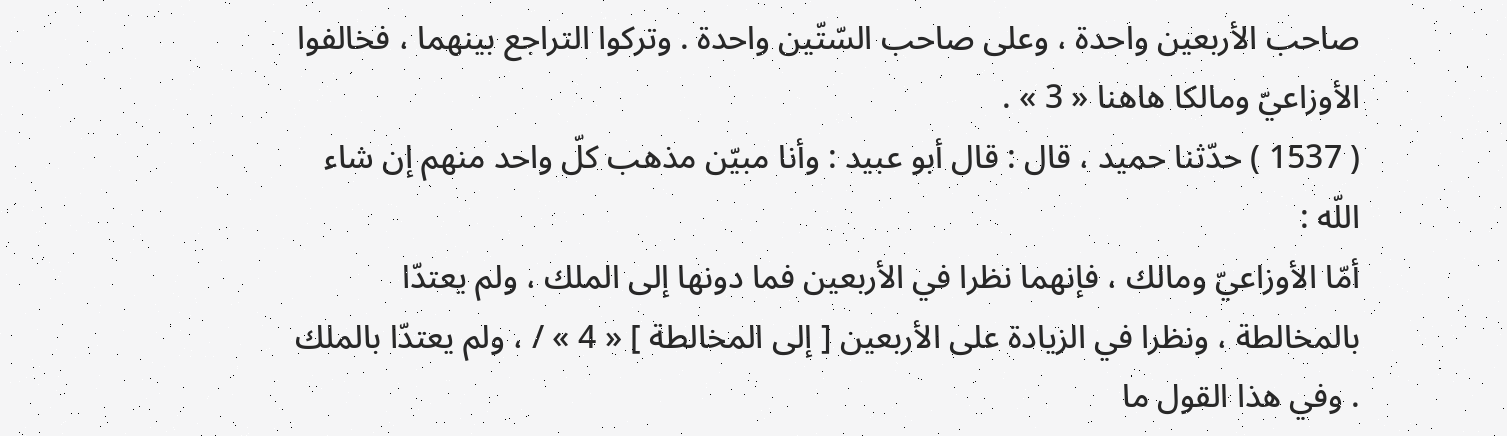صاحب الأربعين واحدة ، وعلى صاحب السّتّين واحدة . وتركوا التراجع بينهما ، فخالفوا الأوزاعيّ ومالكا هاهنا « 3 » .
( 1537 ) حدّثنا حميد ، قال : قال أبو عبيد : وأنا مبيّن مذهب كلّ واحد منهم إن شاء اللّه :
أمّا الأوزاعيّ ومالك ، فإنهما نظرا في الأربعين فما دونها إلى الملك ، ولم يعتدّا بالمخالطة ، ونظرا في الزيادة على الأربعين [ إلى المخالطة ] « 4 » / ، ولم يعتدّا بالملك . وفي هذا القول ما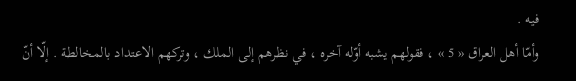فيه .
وأمّا أهل العراق « 5 » ، فقولهم يشبه أوّله آخره ، في نظرهم إلى الملك ، وتركهم الاعتداد بالمخالطة . إلّا أنّ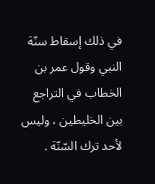في ذلك إسقاط سنّة النبي وقول عمر بن الخطاب في التراجع بين الخليطين ، وليس لأحد ترك السّنّة .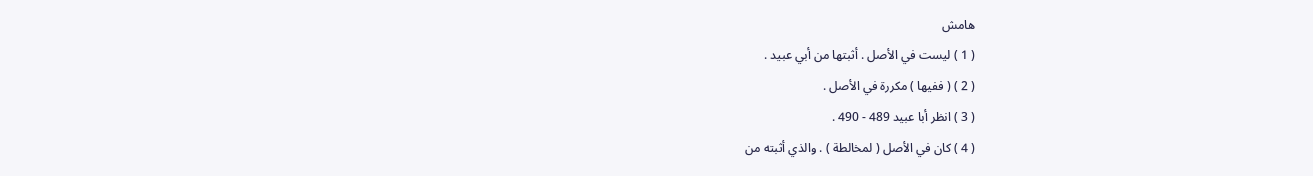هامش
( 1 ) ليست في الأصل . أثبتها من أبي عبيد .
( 2 ) ( ففيها ) مكررة في الأصل .
( 3 ) انظر أبا عبيد 489 - 490 .
( 4 ) كان في الأصل ( لمخالطة ) . والذي أثبته من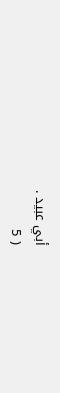أبي عبيد .
( 5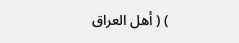) ( أهل العراق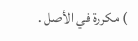) مكررة في الأصل .